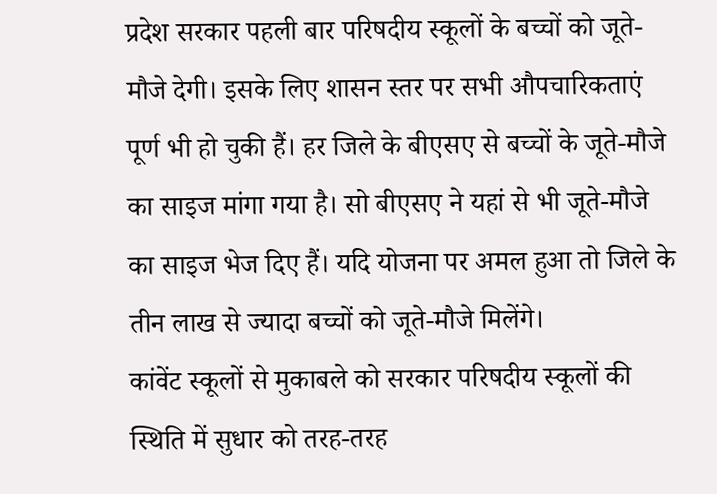प्रदेश सरकार पहली बार परिषदीय स्कूलों के बच्चों को जूते-मौजे देगी। इसके लिए शासन स्तर पर सभी औपचारिकताएं पूर्ण भी हो चुकी हैं। हर जिले के बीएसए से बच्चों के जूते-मौजे का साइज मांगा गया है। सो बीएसए ने यहां से भी जूते-मौजे का साइज भेज दिए हैं। यदि योजना पर अमल हुआ तो जिले के तीन लाख से ज्यादा बच्चों को जूते-मौजे मिलेंगे।
कांवेंट स्कूलों से मुकाबले को सरकार परिषदीय स्कूलों की स्थिति में सुधार को तरह-तरह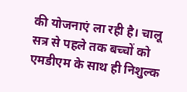की योजनाएं ला रही है। चालू सत्र से पहले तक बच्चों को एमडीएम के साथ ही निशुल्क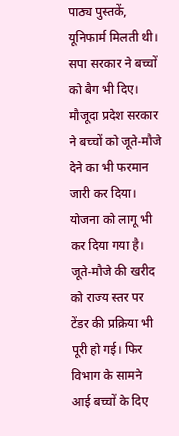पाठ्य पुस्तकें, यूनिफार्म मिलती थी। सपा सरकार ने बच्चों को बैग भी दिए। मौजूदा प्रदेश सरकार ने बच्चों को जूते-मौजे देने का भी फरमान जारी कर दिया। योजना को लागू भी कर दिया गया है। जूते-मौजे की खरीद को राज्य स्तर पर टेंडर की प्रक्रिया भी पूरी हो गई। फिर विभाग के सामने आई बच्चों के दिए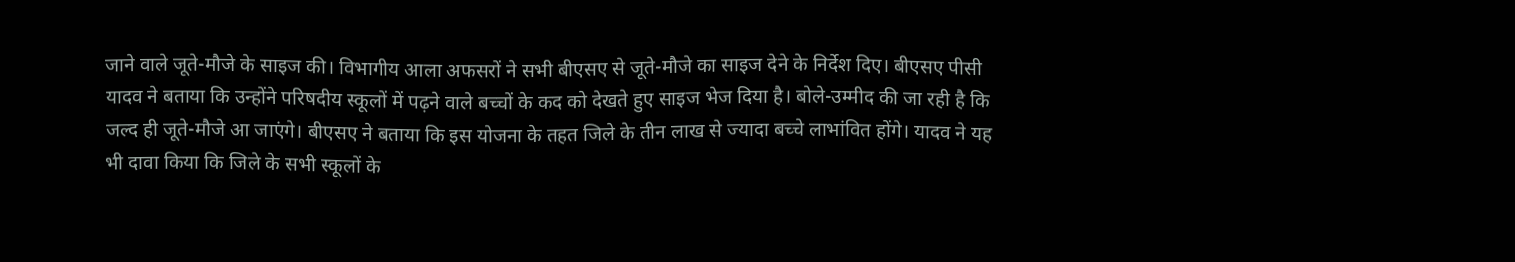जाने वाले जूते-मौजे के साइज की। विभागीय आला अफसरों ने सभी बीएसए से जूते-मौजे का साइज देने के निर्देश दिए। बीएसए पीसी यादव ने बताया कि उन्होंने परिषदीय स्कूलों में पढ़ने वाले बच्चों के कद को देखते हुए साइज भेज दिया है। बोले-उम्मीद की जा रही है कि जल्द ही जूते-मौजे आ जाएंगे। बीएसए ने बताया कि इस योजना के तहत जिले के तीन लाख से ज्यादा बच्चे लाभांवित होंगे। यादव ने यह भी दावा किया कि जिले के सभी स्कूलों के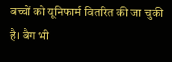बच्चों को यूनिफार्म वितरित की जा चुकी है। बैग भी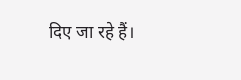दिए जा रहे हैं।